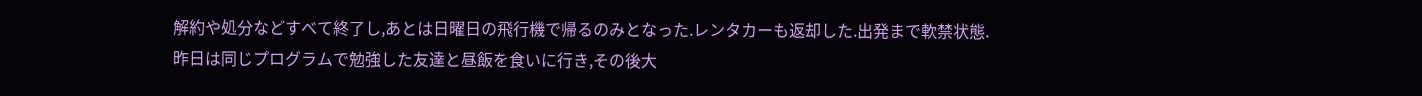解約や処分などすべて終了し,あとは日曜日の飛行機で帰るのみとなった.レンタカーも返却した.出発まで軟禁状態.
昨日は同じプログラムで勉強した友達と昼飯を食いに行き,その後大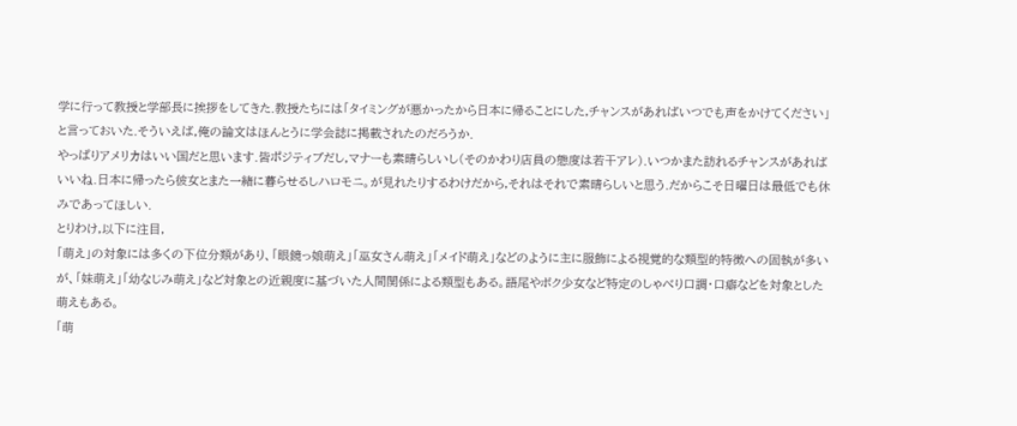学に行って教授と学部長に挨拶をしてきた.教授たちには「タイミングが悪かったから日本に帰ることにした,チャンスがあればいつでも声をかけてください」と言っておいた.そういえば,俺の論文はほんとうに学会誌に掲載されたのだろうか.
やっぱりアメリカはいい国だと思います.皆ポジティブだし,マナーも素晴らしいし(そのかわり店員の態度は若干アレ).いつかまた訪れるチャンスがあればいいね.日本に帰ったら彼女とまた一緒に暮らせるしハロモニ。が見れたりするわけだから,それはそれで素晴らしいと思う.だからこそ日曜日は最低でも休みであってほしい.
とりわけ,以下に注目,
「萌え」の対象には多くの下位分類があり、「眼鏡っ娘萌え」「巫女さん萌え」「メイド萌え」などのように主に服飾による視覚的な類型的特徴への固執が多いが、「妹萌え」「幼なじみ萌え」など対象との近親度に基づいた人間関係による類型もある。語尾やボク少女など特定のしゃべり口調・口癖などを対象とした萌えもある。
「萌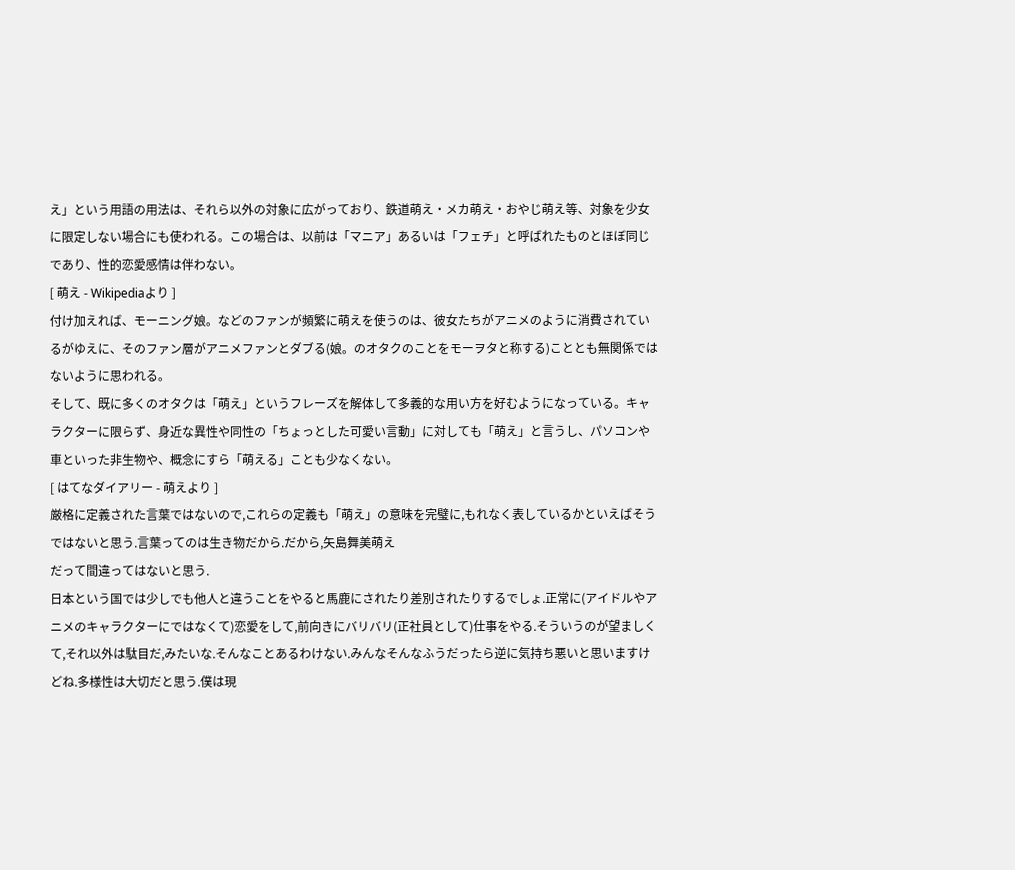え」という用語の用法は、それら以外の対象に広がっており、鉄道萌え・メカ萌え・おやじ萌え等、対象を少女に限定しない場合にも使われる。この場合は、以前は「マニア」あるいは「フェチ」と呼ばれたものとほぼ同じであり、性的恋愛感情は伴わない。
[ 萌え - Wikipediaより ]
付け加えれば、モーニング娘。などのファンが頻繁に萌えを使うのは、彼女たちがアニメのように消費されているがゆえに、そのファン層がアニメファンとダブる(娘。のオタクのことをモーヲタと称する)こととも無関係ではないように思われる。
そして、既に多くのオタクは「萌え」というフレーズを解体して多義的な用い方を好むようになっている。キャラクターに限らず、身近な異性や同性の「ちょっとした可愛い言動」に対しても「萌え」と言うし、パソコンや車といった非生物や、概念にすら「萌える」ことも少なくない。
[ はてなダイアリー - 萌えより ]
厳格に定義された言葉ではないので,これらの定義も「萌え」の意味を完璧に,もれなく表しているかといえばそうではないと思う.言葉ってのは生き物だから.だから,矢島舞美萌え
だって間違ってはないと思う.
日本という国では少しでも他人と違うことをやると馬鹿にされたり差別されたりするでしょ.正常に(アイドルやアニメのキャラクターにではなくて)恋愛をして,前向きにバリバリ(正社員として)仕事をやる.そういうのが望ましくて,それ以外は駄目だ,みたいな.そんなことあるわけない.みんなそんなふうだったら逆に気持ち悪いと思いますけどね.多様性は大切だと思う.僕は現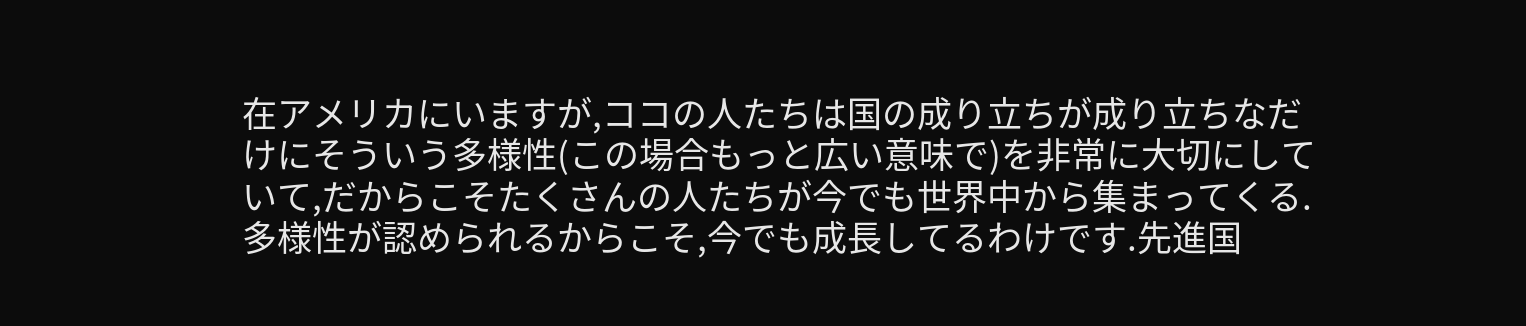在アメリカにいますが,ココの人たちは国の成り立ちが成り立ちなだけにそういう多様性(この場合もっと広い意味で)を非常に大切にしていて,だからこそたくさんの人たちが今でも世界中から集まってくる.多様性が認められるからこそ,今でも成長してるわけです.先進国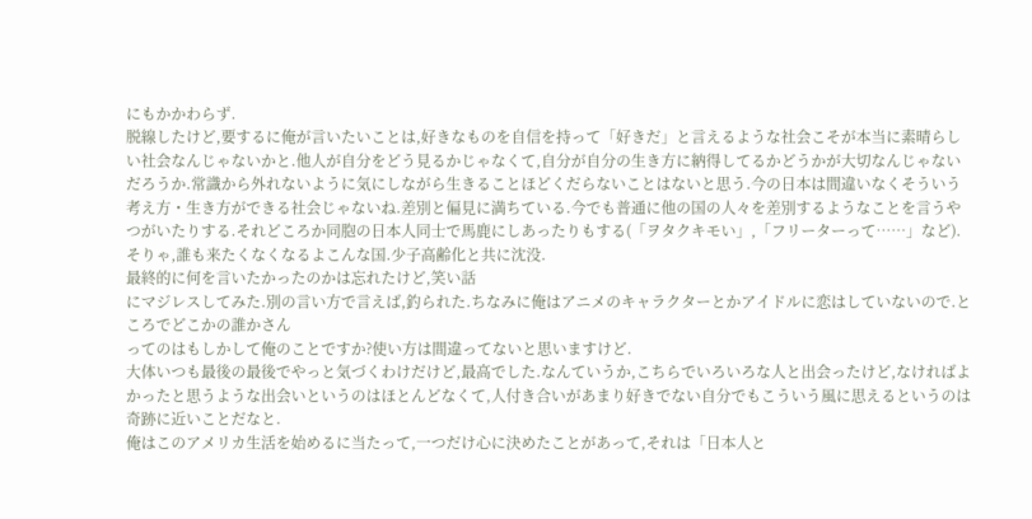にもかかわらず.
脱線したけど,要するに俺が言いたいことは,好きなものを自信を持って「好きだ」と言えるような社会こそが本当に素晴らしい社会なんじゃないかと.他人が自分をどう見るかじゃなくて,自分が自分の生き方に納得してるかどうかが大切なんじゃないだろうか.常識から外れないように気にしながら生きることほどくだらないことはないと思う.今の日本は間違いなくそういう考え方・生き方ができる社会じゃないね.差別と偏見に満ちている.今でも普通に他の国の人々を差別するようなことを言うやつがいたりする.それどころか同胞の日本人同士で馬鹿にしあったりもする(「ヲタクキモい」,「フリーターって……」など).そりゃ,誰も来たくなくなるよこんな国.少子高齢化と共に沈没.
最終的に何を言いたかったのかは忘れたけど,笑い話
にマジレスしてみた.別の言い方で言えば,釣られた.ちなみに俺はアニメのキャラクターとかアイドルに恋はしていないので.ところでどこかの誰かさん
ってのはもしかして俺のことですか?使い方は間違ってないと思いますけど.
大体いつも最後の最後でやっと気づくわけだけど,最高でした.なんていうか,こちらでいろいろな人と出会ったけど,なければよかったと思うような出会いというのはほとんどなくて,人付き合いがあまり好きでない自分でもこういう風に思えるというのは奇跡に近いことだなと.
俺はこのアメリカ生活を始めるに当たって,一つだけ心に決めたことがあって,それは「日本人と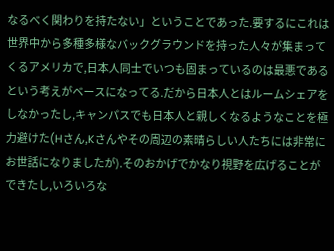なるべく関わりを持たない」ということであった.要するにこれは世界中から多種多様なバックグラウンドを持った人々が集まってくるアメリカで,日本人同士でいつも固まっているのは最悪であるという考えがベースになってる.だから日本人とはルームシェアをしなかったし,キャンパスでも日本人と親しくなるようなことを極力避けた(Hさん,Kさんやその周辺の素晴らしい人たちには非常にお世話になりましたが).そのおかげでかなり視野を広げることができたし,いろいろな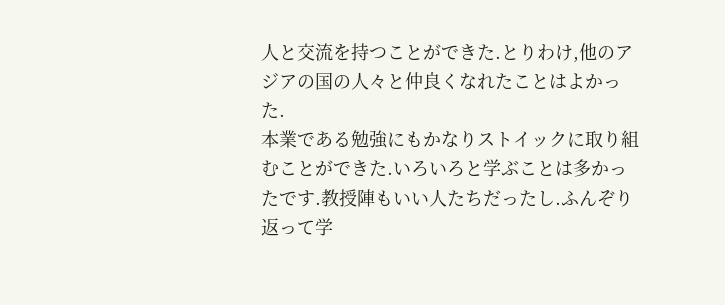人と交流を持つことができた.とりわけ,他のアジアの国の人々と仲良くなれたことはよかった.
本業である勉強にもかなりストイックに取り組むことができた.いろいろと学ぶことは多かったです.教授陣もいい人たちだったし.ふんぞり返って学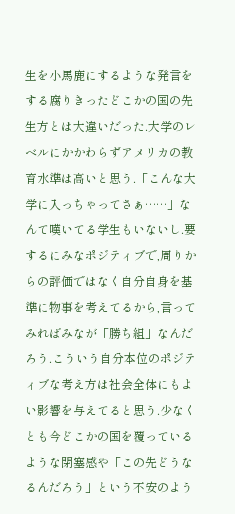生を小馬鹿にするような発言をする腐りきったどこかの国の先生方とは大違いだった.大学のレベルにかかわらずアメリカの教育水準は高いと思う.「こんな大学に入っちゃってさぁ……」なんて嘆いてる学生もいないし.要するにみなポジティブで,周りからの評価ではなく自分自身を基準に物事を考えてるから,言ってみればみなが「勝ち組」なんだろう.こういう自分本位のポジティブな考え方は社会全体にもよい影響を与えてると思う.少なくとも今どこかの国を覆っているような閉塞感や「この先どうなるんだろう」という不安のよう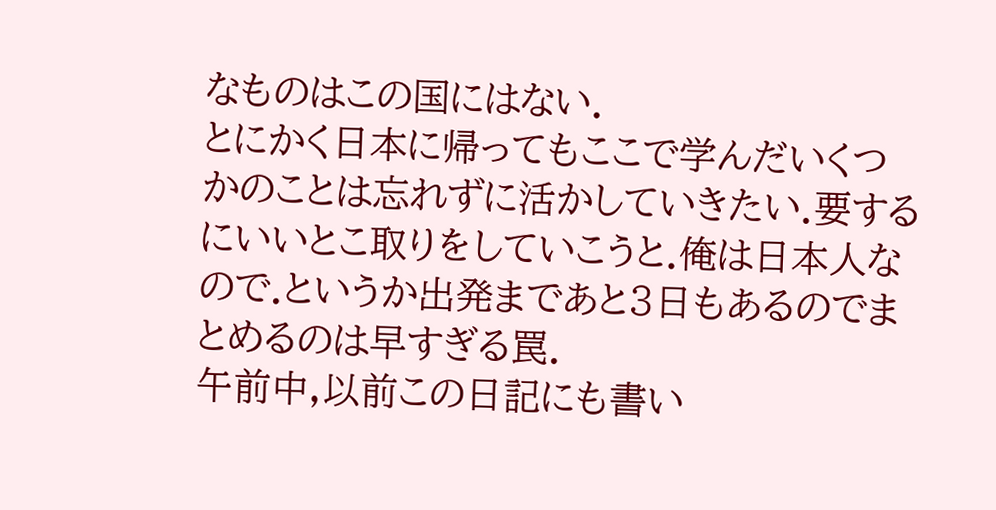なものはこの国にはない.
とにかく日本に帰ってもここで学んだいくつかのことは忘れずに活かしていきたい.要するにいいとこ取りをしていこうと.俺は日本人なので.というか出発まであと3日もあるのでまとめるのは早すぎる罠.
午前中,以前この日記にも書い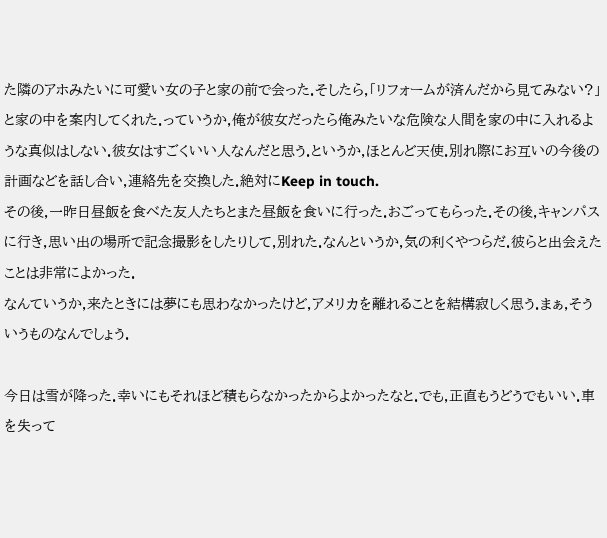た隣のアホみたいに可愛い女の子と家の前で会った.そしたら,「リフォームが済んだから見てみない?」と家の中を案内してくれた.っていうか,俺が彼女だったら俺みたいな危険な人間を家の中に入れるような真似はしない.彼女はすごくいい人なんだと思う.というか,ほとんど天使.別れ際にお互いの今後の計画などを話し合い,連絡先を交換した.絶対にKeep in touch.
その後,一昨日昼飯を食べた友人たちとまた昼飯を食いに行った.おごってもらった.その後,キャンパスに行き,思い出の場所で記念撮影をしたりして,別れた.なんというか,気の利くやつらだ.彼らと出会えたことは非常によかった.
なんていうか,来たときには夢にも思わなかったけど,アメリカを離れることを結構寂しく思う.まぁ,そういうものなんでしょう.

今日は雪が降った.幸いにもそれほど積もらなかったからよかったなと.でも,正直もうどうでもいい.車を失って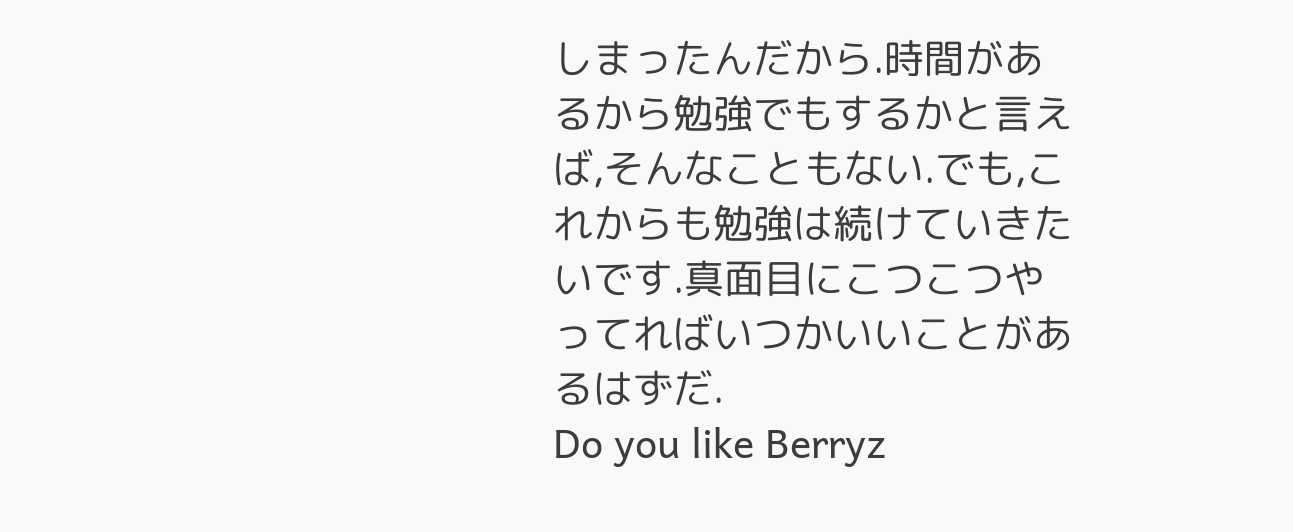しまったんだから.時間があるから勉強でもするかと言えば,そんなこともない.でも,これからも勉強は続けていきたいです.真面目にこつこつやってればいつかいいことがあるはずだ.
Do you like Berryz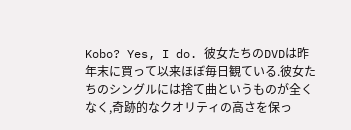Kobo? Yes, I do. 彼女たちのDVDは昨年末に買って以来ほぼ毎日観ている.彼女たちのシングルには捨て曲というものが全くなく,奇跡的なクオリティの高さを保っ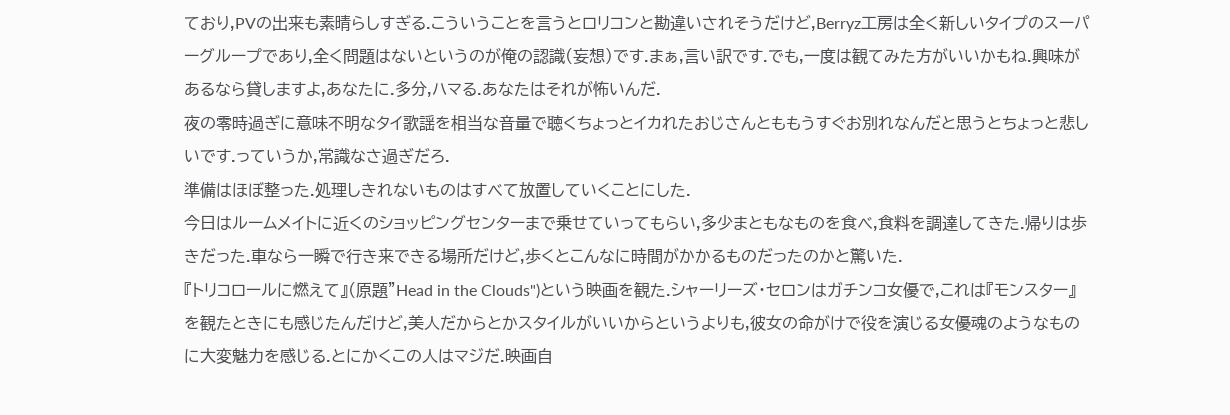ており,PVの出来も素晴らしすぎる.こういうことを言うとロリコンと勘違いされそうだけど,Berryz工房は全く新しいタイプのスーパーグループであり,全く問題はないというのが俺の認識(妄想)です.まぁ,言い訳です.でも,一度は観てみた方がいいかもね.興味があるなら貸しますよ,あなたに.多分,ハマる.あなたはそれが怖いんだ.
夜の零時過ぎに意味不明なタイ歌謡を相当な音量で聴くちょっとイカれたおじさんとももうすぐお別れなんだと思うとちょっと悲しいです.っていうか,常識なさ過ぎだろ.
準備はほぼ整った.処理しきれないものはすべて放置していくことにした.
今日はルームメイトに近くのショッピングセンターまで乗せていってもらい,多少まともなものを食べ,食料を調達してきた.帰りは歩きだった.車なら一瞬で行き来できる場所だけど,歩くとこんなに時間がかかるものだったのかと驚いた.
『トリコロールに燃えて』(原題"Head in the Clouds")という映画を観た.シャーリーズ・セロンはガチンコ女優で,これは『モンスター』を観たときにも感じたんだけど,美人だからとかスタイルがいいからというよりも,彼女の命がけで役を演じる女優魂のようなものに大変魅力を感じる.とにかくこの人はマジだ.映画自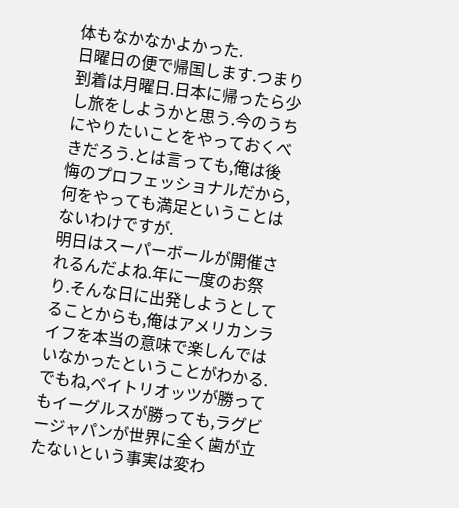体もなかなかよかった.
日曜日の便で帰国します.つまり到着は月曜日.日本に帰ったら少し旅をしようかと思う.今のうちにやりたいことをやっておくべきだろう.とは言っても,俺は後悔のプロフェッショナルだから,何をやっても満足ということはないわけですが.
明日はスーパーボールが開催されるんだよね.年に一度のお祭り.そんな日に出発しようとしてることからも,俺はアメリカンライフを本当の意味で楽しんではいなかったということがわかる.でもね,ペイトリオッツが勝ってもイーグルスが勝っても,ラグビージャパンが世界に全く歯が立たないという事実は変わ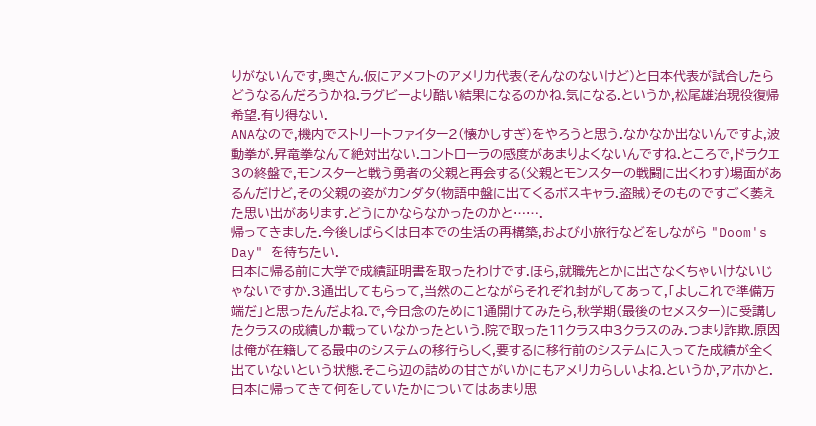りがないんです,奥さん.仮にアメフトのアメリカ代表(そんなのないけど)と日本代表が試合したらどうなるんだろうかね.ラグビーより酷い結果になるのかね.気になる.というか,松尾雄治現役復帰希望.有り得ない.
ANAなので,機内でストリートファイター2(懐かしすぎ)をやろうと思う.なかなか出ないんですよ,波動拳が.昇竜拳なんて絶対出ない.コントローラの感度があまりよくないんですね.ところで,ドラクエ3の終盤で,モンスターと戦う勇者の父親と再会する(父親とモンスターの戦闘に出くわす)場面があるんだけど,その父親の姿がカンダタ(物語中盤に出てくるボスキャラ.盗賊)そのものですごく萎えた思い出があります.どうにかならなかったのかと…….
帰ってきました.今後しばらくは日本での生活の再構築,および小旅行などをしながら "Doom's Day" を待ちたい.
日本に帰る前に大学で成績証明書を取ったわけです.ほら,就職先とかに出さなくちゃいけないじゃないですか.3通出してもらって,当然のことながらそれぞれ封がしてあって,「よしこれで準備万端だ」と思ったんだよね.で,今日念のために1通開けてみたら,秋学期(最後のセメスター)に受講したクラスの成績しか載っていなかったという.院で取った11クラス中3クラスのみ.つまり詐欺.原因は俺が在籍してる最中のシステムの移行らしく,要するに移行前のシステムに入ってた成績が全く出ていないという状態.そこら辺の詰めの甘さがいかにもアメリカらしいよね.というか,アホかと.
日本に帰ってきて何をしていたかについてはあまり思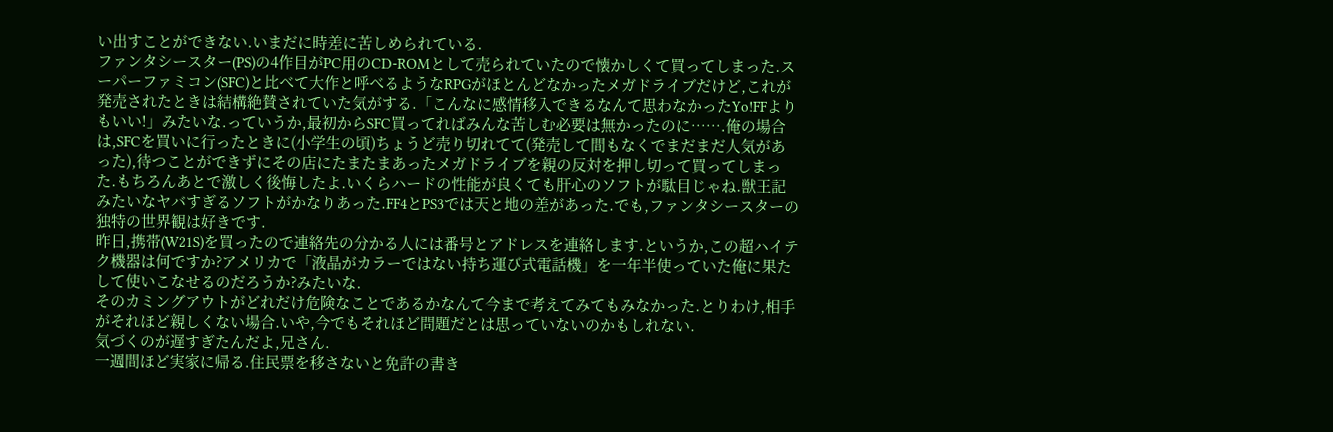い出すことができない.いまだに時差に苦しめられている.
ファンタシースター(PS)の4作目がPC用のCD-ROMとして売られていたので懐かしくて買ってしまった.スーパーファミコン(SFC)と比べて大作と呼べるようなRPGがほとんどなかったメガドライブだけど,これが発売されたときは結構絶賛されていた気がする.「こんなに感情移入できるなんて思わなかったYo!FFよりもいい!」みたいな.っていうか,最初からSFC買ってればみんな苦しむ必要は無かったのに…….俺の場合は,SFCを買いに行ったときに(小学生の頃)ちょうど売り切れてて(発売して間もなくでまだまだ人気があった),待つことができずにその店にたまたまあったメガドライブを親の反対を押し切って買ってしまった.もちろんあとで激しく後悔したよ.いくらハードの性能が良くても肝心のソフトが駄目じゃね.獣王記みたいなヤバすぎるソフトがかなりあった.FF4とPS3では天と地の差があった.でも,ファンタシースターの独特の世界観は好きです.
昨日,携帯(W21S)を買ったので連絡先の分かる人には番号とアドレスを連絡します.というか,この超ハイテク機器は何ですか?アメリカで「液晶がカラーではない持ち運び式電話機」を一年半使っていた俺に果たして使いこなせるのだろうか?みたいな.
そのカミングアウトがどれだけ危険なことであるかなんて今まで考えてみてもみなかった.とりわけ,相手がそれほど親しくない場合.いや,今でもそれほど問題だとは思っていないのかもしれない.
気づくのが遅すぎたんだよ,兄さん.
一週間ほど実家に帰る.住民票を移さないと免許の書き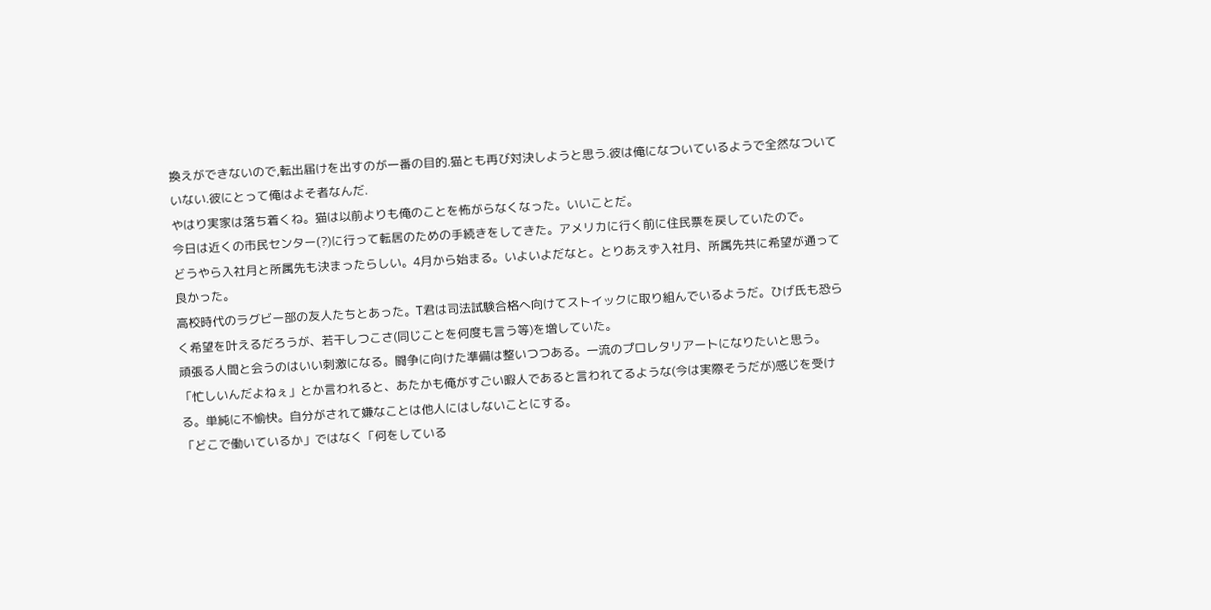換えができないので,転出届けを出すのが一番の目的.猫とも再び対決しようと思う.彼は俺になついているようで全然なついていない.彼にとって俺はよそ者なんだ.
やはり実家は落ち着くね。猫は以前よりも俺のことを怖がらなくなった。いいことだ。
今日は近くの市民センター(?)に行って転居のための手続きをしてきた。アメリカに行く前に住民票を戻していたので。
どうやら入社月と所属先も決まったらしい。4月から始まる。いよいよだなと。とりあえず入社月、所属先共に希望が通って良かった。
高校時代のラグビー部の友人たちとあった。T君は司法試験合格へ向けてストイックに取り組んでいるようだ。ひげ氏も恐らく希望を叶えるだろうが、若干しつこさ(同じことを何度も言う等)を増していた。
頑張る人間と会うのはいい刺激になる。闘争に向けた準備は整いつつある。一流のプロレタリアートになりたいと思う。
「忙しいんだよねぇ」とか言われると、あたかも俺がすごい暇人であると言われてるような(今は実際そうだが)感じを受ける。単純に不愉快。自分がされて嫌なことは他人にはしないことにする。
「どこで働いているか」ではなく「何をしている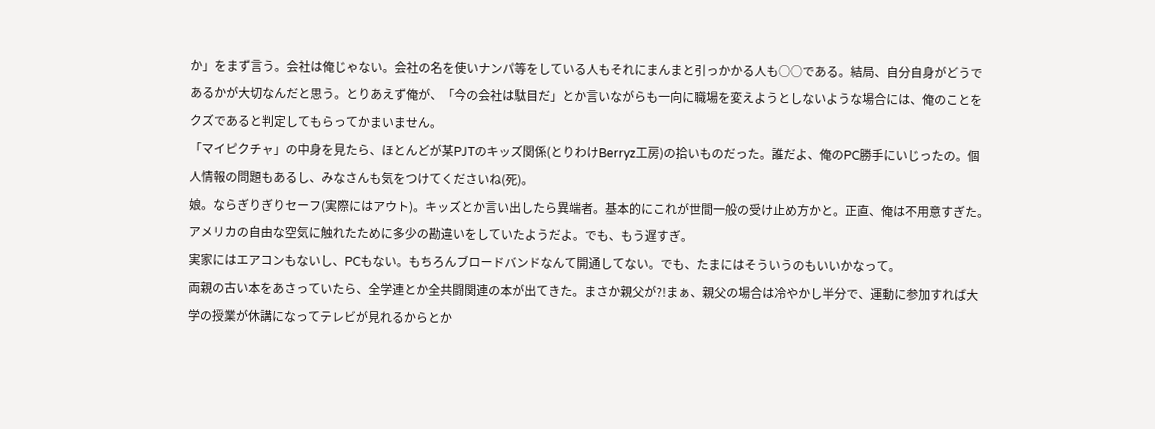か」をまず言う。会社は俺じゃない。会社の名を使いナンパ等をしている人もそれにまんまと引っかかる人も○○である。結局、自分自身がどうであるかが大切なんだと思う。とりあえず俺が、「今の会社は駄目だ」とか言いながらも一向に職場を変えようとしないような場合には、俺のことをクズであると判定してもらってかまいません。
「マイピクチャ」の中身を見たら、ほとんどが某PJTのキッズ関係(とりわけBerryz工房)の拾いものだった。誰だよ、俺のPC勝手にいじったの。個人情報の問題もあるし、みなさんも気をつけてくださいね(死)。
娘。ならぎりぎりセーフ(実際にはアウト)。キッズとか言い出したら異端者。基本的にこれが世間一般の受け止め方かと。正直、俺は不用意すぎた。アメリカの自由な空気に触れたために多少の勘違いをしていたようだよ。でも、もう遅すぎ。
実家にはエアコンもないし、PCもない。もちろんブロードバンドなんて開通してない。でも、たまにはそういうのもいいかなって。
両親の古い本をあさっていたら、全学連とか全共闘関連の本が出てきた。まさか親父が?!まぁ、親父の場合は冷やかし半分で、運動に参加すれば大学の授業が休講になってテレビが見れるからとか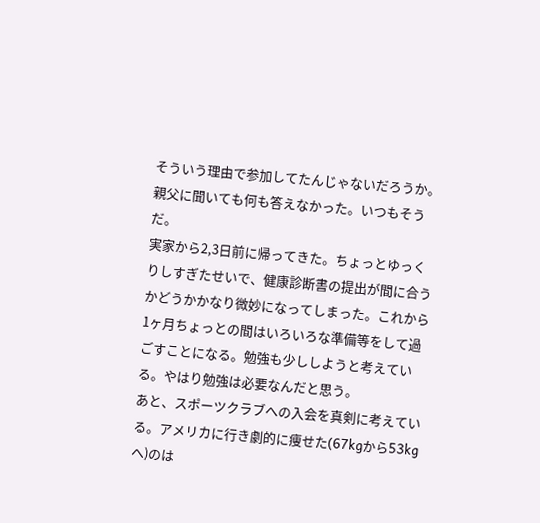そういう理由で参加してたんじゃないだろうか。親父に聞いても何も答えなかった。いつもそうだ。
実家から2,3日前に帰ってきた。ちょっとゆっくりしすぎたせいで、健康診断書の提出が間に合うかどうかかなり微妙になってしまった。これから1ヶ月ちょっとの間はいろいろな準備等をして過ごすことになる。勉強も少ししようと考えている。やはり勉強は必要なんだと思う。
あと、スポーツクラブへの入会を真剣に考えている。アメリカに行き劇的に痩せた(67kgから53kgへ)のは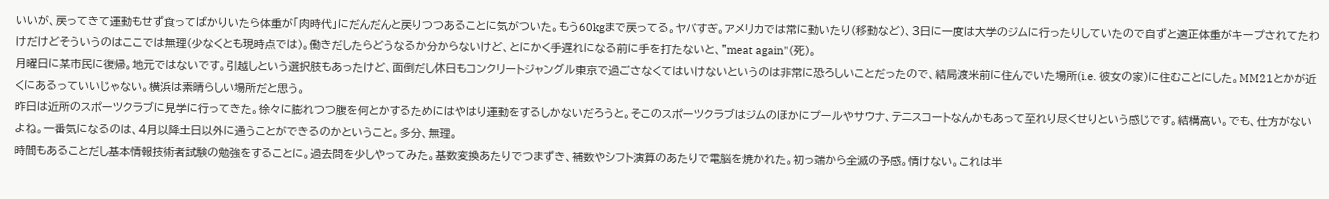いいが、戻ってきて運動もせず食ってばかりいたら体重が「肉時代」にだんだんと戻りつつあることに気がついた。もう60kgまで戻ってる。ヤバすぎ。アメリカでは常に動いたり(移動など)、3日に一度は大学のジムに行ったりしていたので自ずと適正体重がキープされてたわけだけどそういうのはここでは無理(少なくとも現時点では)。働きだしたらどうなるか分からないけど、とにかく手遅れになる前に手を打たないと、"meat again"(死)。
月曜日に某市民に復帰。地元ではないです。引越しという選択肢もあったけど、面倒だし休日もコンクリートジャングル東京で過ごさなくてはいけないというのは非常に恐ろしいことだったので、結局渡米前に住んでいた場所(i.e. 彼女の家)に住むことにした。MM21とかが近くにあるっていいじゃない。横浜は素晴らしい場所だと思う。
昨日は近所のスポーツクラブに見学に行ってきた。徐々に膨れつつ腹を何とかするためにはやはり運動をするしかないだろうと。そこのスポーツクラブはジムのほかにプールやサウナ、テニスコートなんかもあって至れり尽くせりという感じです。結構高い。でも、仕方がないよね。一番気になるのは、4月以降土日以外に通うことができるのかということ。多分、無理。
時間もあることだし基本情報技術者試験の勉強をすることに。過去問を少しやってみた。基数変換あたりでつまずき、補数やシフト演算のあたりで電脳を焼かれた。初っ端から全滅の予感。情けない。これは半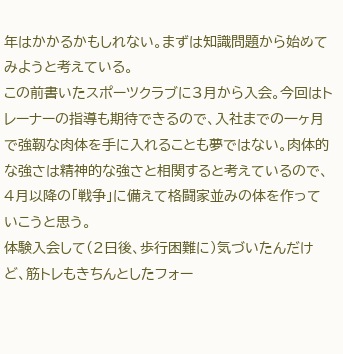年はかかるかもしれない。まずは知識問題から始めてみようと考えている。
この前書いたスポーツクラブに3月から入会。今回はトレーナーの指導も期待できるので、入社までの一ヶ月で強靱な肉体を手に入れることも夢ではない。肉体的な強さは精神的な強さと相関すると考えているので、4月以降の「戦争」に備えて格闘家並みの体を作っていこうと思う。
体験入会して(2日後、歩行困難に)気づいたんだけど、筋トレもきちんとしたフォー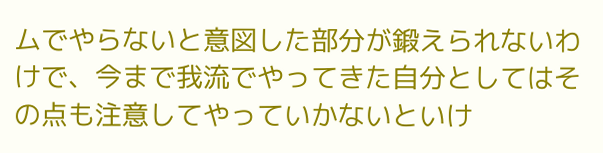ムでやらないと意図した部分が鍛えられないわけで、今まで我流でやってきた自分としてはその点も注意してやっていかないといけ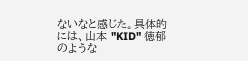ないなと感じた。具体的には、山本 "KID" 徳郁のような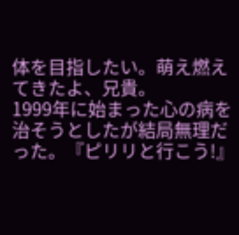体を目指したい。萌え燃えてきたよ、兄貴。
1999年に始まった心の病を治そうとしたが結局無理だった。『ピリリと行こう!』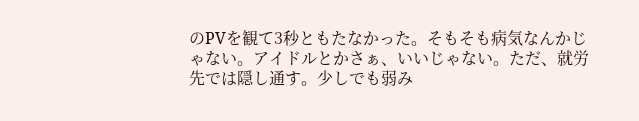のPVを観て3秒ともたなかった。そもそも病気なんかじゃない。アイドルとかさぁ、いいじゃない。ただ、就労先では隠し通す。少しでも弱み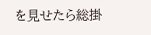を見せたら総掛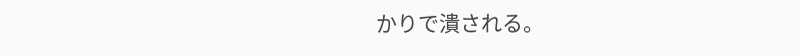かりで潰される。